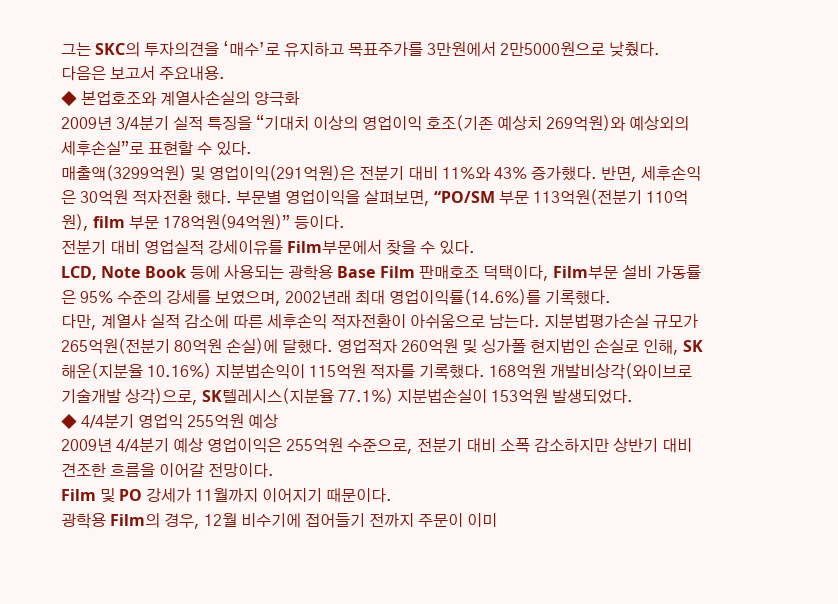그는 SKC의 투자의견을 ‘매수’로 유지하고 목표주가를 3만원에서 2만5000원으로 낮췄다.
다음은 보고서 주요내용.
◆ 본업호조와 계열사손실의 양극화
2009년 3/4분기 실적 특징을 “기대치 이상의 영업이익 호조(기존 예상치 269억원)와 예상외의 세후손실”로 표현할 수 있다.
매출액(3299억원) 및 영업이익(291억원)은 전분기 대비 11%와 43% 증가했다. 반면, 세후손익은 30억원 적자전환 했다. 부문별 영업이익을 살펴보면, “PO/SM 부문 113억원(전분기 110억원), film 부문 178억원(94억원)” 등이다.
전분기 대비 영업실적 강세이유를 Film부문에서 찾을 수 있다.
LCD, Note Book 등에 사용되는 광학용 Base Film 판매호조 덕택이다, Film부문 설비 가동률은 95% 수준의 강세를 보였으며, 2002년래 최대 영업이익률(14.6%)를 기록했다.
다만, 계열사 실적 감소에 따른 세후손익 적자전환이 아쉬움으로 남는다. 지분법평가손실 규모가 265억원(전분기 80억원 손실)에 달했다. 영업적자 260억원 및 싱가폴 현지법인 손실로 인해, SK해운(지분율 10.16%) 지분법손익이 115억원 적자를 기록했다. 168억원 개발비상각(와이브로기술개발 상각)으로, SK텔레시스(지분율 77.1%) 지분법손실이 153억원 발생되었다.
◆ 4/4분기 영업익 255억원 예상
2009년 4/4분기 예상 영업이익은 255억원 수준으로, 전분기 대비 소폭 감소하지만 상반기 대비 견조한 흐름을 이어갈 전망이다.
Film 및 PO 강세가 11월까지 이어지기 때문이다.
광학용 Film의 경우, 12월 비수기에 접어들기 전까지 주문이 이미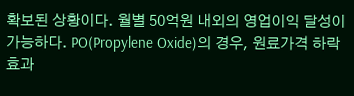확보된 상황이다. 월별 50억원 내외의 영업이익 달성이 가능하다. PO(Propylene Oxide)의 경우, 원료가격 하락 효과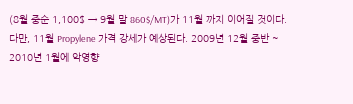(8월 중순 1,100$ → 9월 말 860$/MT)가 11월 까지 이어질 것이다.
다만, 11월 Propylene 가격 강세가 예상된다. 2009년 12월 중반 ~ 2010년 1월에 악영향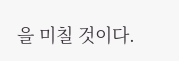을 미칠 것이다.